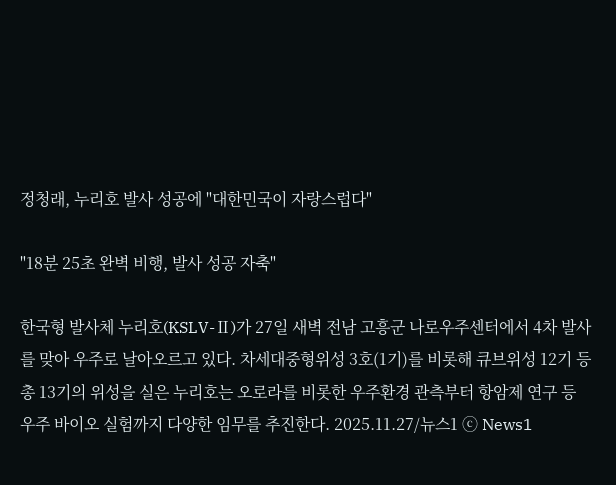정청래, 누리호 발사 성공에 "대한민국이 자랑스럽다"

"18분 25초 완벽 비행, 발사 성공 자축"

한국형 발사체 누리호(KSLV-Ⅱ)가 27일 새벽 전남 고흥군 나로우주센터에서 4차 발사를 맞아 우주로 날아오르고 있다. 차세대중형위성 3호(1기)를 비롯해 큐브위성 12기 등 총 13기의 위성을 실은 누리호는 오로라를 비롯한 우주환경 관측부터 항암제 연구 등 우주 바이오 실험까지 다양한 임무를 추진한다. 2025.11.27/뉴스1 ⓒ News1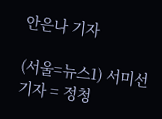안은나 기자

(서울=뉴스1) 서미선 기자 = 정청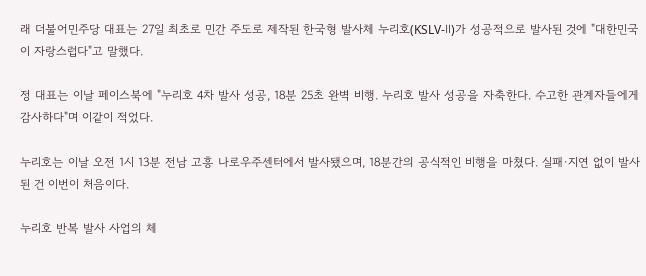래 더불어민주당 대표는 27일 최초로 민간 주도로 제작된 한국형 발사체 누리호(KSLV-Ⅱ)가 성공적으로 발사된 것에 "대한민국이 자랑스럽다"고 말했다.

정 대표는 이날 페이스북에 "누리호 4차 발사 성공, 18분 25초 완벽 비행. 누리호 발사 성공을 자축한다. 수고한 관계자들에게 감사하다"며 이같이 적었다.

누리호는 이날 오전 1시 13분 전남 고흥 나로우주센터에서 발사됐으며, 18분간의 공식적인 비행을 마쳤다. 실패·지연 없이 발사된 건 이번이 처음이다.

누리호 반복 발사 사업의 체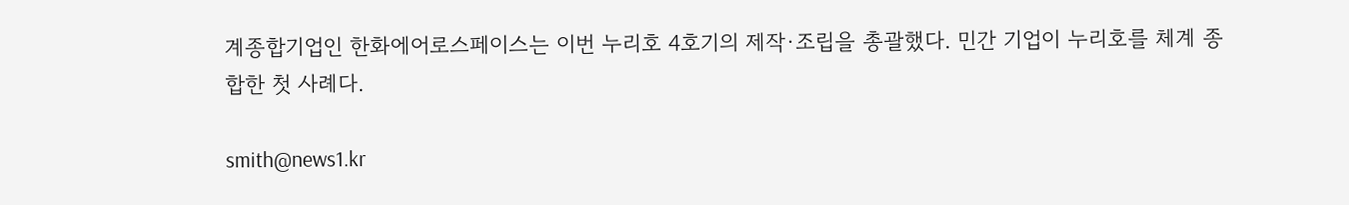계종합기업인 한화에어로스페이스는 이번 누리호 4호기의 제작·조립을 총괄했다. 민간 기업이 누리호를 체계 종합한 첫 사례다.

smith@news1.kr